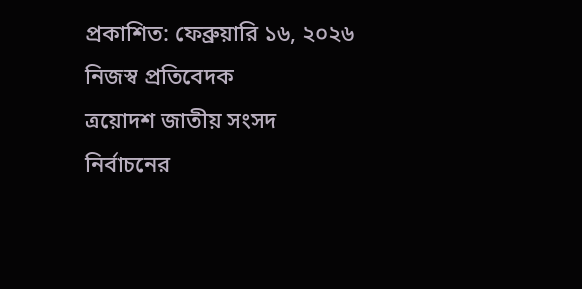প্রকাশিত: ফেব্রুয়ারি ১৬, ২০২৬
নিজস্ব প্রতিবেদক
ত্রয়োদশ জাতীয় সংসদ নির্বাচনের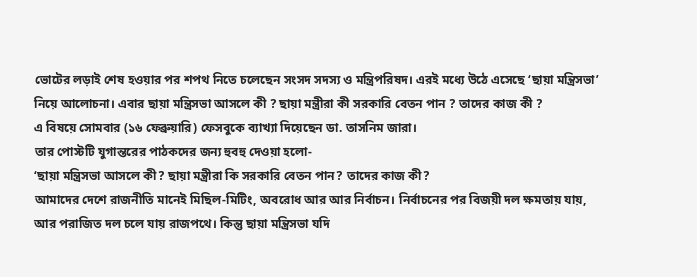ভোটের লড়াই শেষ হওয়ার পর শপথ নিতে চলেছেন সংসদ সদস্য ও মন্ত্রিপরিষদ। এরই মধ্যে উঠে এসেছে ‘ছায়া মন্ত্রিসভা’ নিয়ে আলোচনা। এবার ছায়া মন্ত্রিসভা আসলে কী ? ছায়া মন্ত্রীরা কী সরকারি বেতন পান ? তাদের কাজ কী ?
এ বিষয়ে সোমবার (১৬ ফেব্রুয়ারি) ফেসবুকে ব্যাখ্যা দিয়েছেন ডা. তাসনিম জারা।
তার পোস্টটি যুগান্তরের পাঠকদের জন্য হুবহু দেওয়া হলো-
‘ছায়া মন্ত্রিসভা আসলে কী? ছায়া মন্ত্রীরা কি সরকারি বেতন পান? তাদের কাজ কী?
আমাদের দেশে রাজনীতি মানেই মিছিল-মিটিং, অবরোধ আর আর নির্বাচন। নির্বাচনের পর বিজয়ী দল ক্ষমতায় যায়, আর পরাজিত দল চলে যায় রাজপথে। কিন্তু ছায়া মন্ত্রিসভা যদি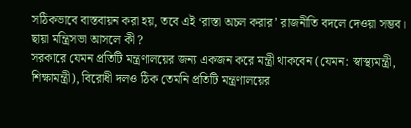সঠিকভাবে বাস্তবায়ন করা হয়, তবে এই ‘রাস্তা অচল করার’ রাজনীতি বদলে দেওয়া সম্ভব।
ছায়া মন্ত্রিসভা আসলে কী ?
সরকারে যেমন প্রতিটি মন্ত্রণালয়ের জন্য একজন করে মন্ত্রী থাকবেন (যেমন: স্বাস্থ্যমন্ত্রী, শিক্ষামন্ত্রী), বিরোধী দলও ঠিক তেমনি প্রতিটি মন্ত্রণালয়ের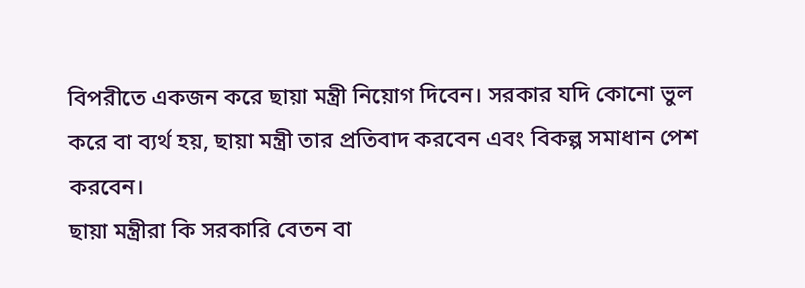বিপরীতে একজন করে ছায়া মন্ত্রী নিয়োগ দিবেন। সরকার যদি কোনো ভুল করে বা ব্যর্থ হয়, ছায়া মন্ত্রী তার প্রতিবাদ করবেন এবং বিকল্প সমাধান পেশ করবেন।
ছায়া মন্ত্রীরা কি সরকারি বেতন বা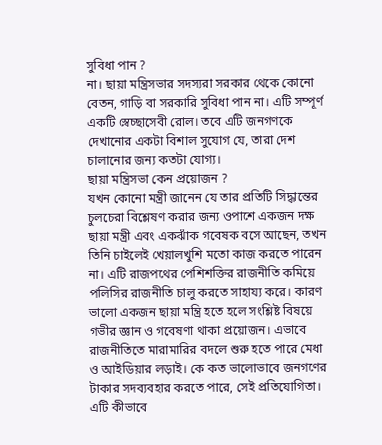সুবিধা পান ?
না। ছায়া মন্ত্রিসভার সদস্যরা সরকার থেকে কোনো বেতন, গাড়ি বা সরকারি সুবিধা পান না। এটি সম্পূর্ণ একটি স্বেচ্ছাসেবী রোল। তবে এটি জনগণকে দেখানোর একটা বিশাল সুযোগ যে, তারা দেশ চালানোর জন্য কতটা যোগ্য।
ছায়া মন্ত্রিসভা কেন প্রয়োজন ?
যখন কোনো মন্ত্রী জানেন যে তার প্রতিটি সিদ্ধান্তের চুলচেরা বিশ্লেষণ করার জন্য ওপাশে একজন দক্ষ ছায়া মন্ত্রী এবং একঝাঁক গবেষক বসে আছেন, তখন তিনি চাইলেই খেয়ালখুশি মতো কাজ করতে পারেন না। এটি রাজপথের পেশিশক্তির রাজনীতি কমিয়ে পলিসির রাজনীতি চালু করতে সাহায্য করে। কারণ ভালো একজন ছায়া মন্ত্রি হতে হলে সংশ্লিষ্ট বিষয়ে গভীর জ্ঞান ও গবেষণা থাকা প্রয়োজন। এভাবে রাজনীতিতে মারামারির বদলে শুরু হতে পারে মেধা ও আইডিয়ার লড়াই। কে কত ভালোভাবে জনগণের টাকার সদব্যবহার করতে পারে, সেই প্রতিযোগিতা।
এটি কীভাবে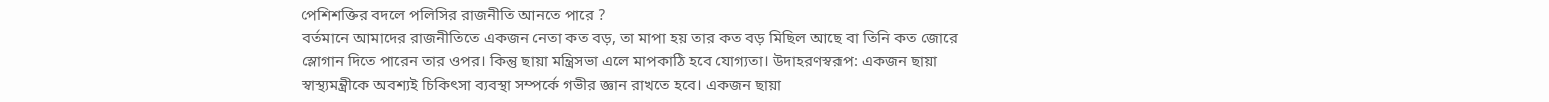পেশিশক্তির বদলে পলিসির রাজনীতি আনতে পারে ?
বর্তমানে আমাদের রাজনীতিতে একজন নেতা কত বড়, তা মাপা হয় তার কত বড় মিছিল আছে বা তিনি কত জোরে স্লোগান দিতে পারেন তার ওপর। কিন্তু ছায়া মন্ত্রিসভা এলে মাপকাঠি হবে যোগ্যতা। উদাহরণস্বরূপ: একজন ছায়া স্বাস্থ্যমন্ত্রীকে অবশ্যই চিকিৎসা ব্যবস্থা সম্পর্কে গভীর জ্ঞান রাখতে হবে। একজন ছায়া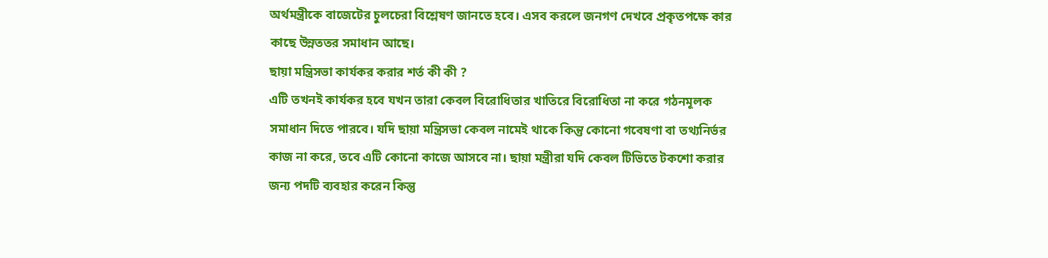অর্থমন্ত্রীকে বাজেটের চুলচেরা বিশ্লেষণ জানতে হবে। এসব করলে জনগণ দেখবে প্রকৃতপক্ষে কার কাছে উন্নততর সমাধান আছে।
ছায়া মন্ত্রিসভা কার্যকর করার শর্ত কী কী ?
এটি তখনই কার্যকর হবে যখন তারা কেবল বিরোধিতার খাতিরে বিরোধিতা না করে গঠনমূলক সমাধান দিতে পারবে। যদি ছায়া মন্ত্রিসভা কেবল নামেই থাকে কিন্তু কোনো গবেষণা বা তথ্যনির্ভর কাজ না করে, তবে এটি কোনো কাজে আসবে না। ছায়া মন্ত্রীরা যদি কেবল টিভিতে টকশো করার জন্য পদটি ব্যবহার করেন কিন্তু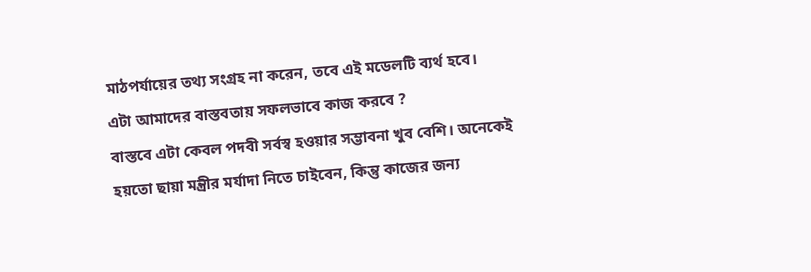মাঠপর্যায়ের তথ্য সংগ্রহ না করেন, তবে এই মডেলটি ব্যর্থ হবে।
এটা আমাদের বাস্তবতায় সফলভাবে কাজ করবে ?
বাস্তবে এটা কেবল পদবী সর্বস্ব হওয়ার সম্ভাবনা খুব বেশি। অনেকেই হয়তো ছায়া মন্ত্রীর মর্যাদা নিতে চাইবেন, কিন্তু কাজের জন্য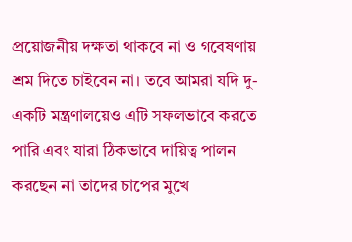প্রয়োজনীয় দক্ষতা থাকবে না ও গবেষণায় শ্রম দিতে চাইবেন না। তবে আমরা যদি দু-একটি মন্ত্রণালয়েও এটি সফলভাবে করতে পারি এবং যারা ঠিকভাবে দায়িত্ব পালন করছেন না তাদের চাপের মুখে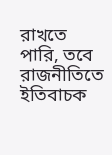রাখতে পারি, তবে রাজনীতিতে ইতিবাচক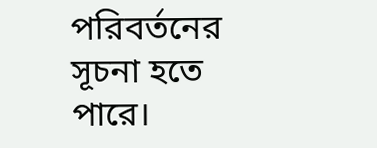পরিবর্তনের সূচনা হতে পারে।